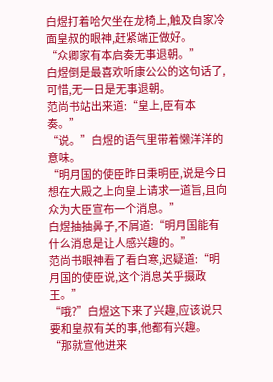白煜打着哈欠坐在龙椅上,触及自家冷面皇叔的眼神,赶紧端正做好。
“众卿家有本启奏无事退朝。”
白煜倒是最喜欢听康公公的这句话了,可惜,无一日是无事退朝。
范尚书站出来道:“皇上,臣有本奏。”
“说。”白煜的语气里带着懒洋洋的意味。
“明月国的使臣昨日秉明臣,说是今日想在大殿之上向皇上请求一道旨,且向众为大臣宣布一个消息。”
白煜抽抽鼻子,不屑道:“明月国能有什么消息是让人感兴趣的。”
范尚书眼神看了看白寒,迟疑道:“明月国的使臣说,这个消息关乎摄政王。”
“哦?”白煜这下来了兴趣,应该说只要和皇叔有关的事,他都有兴趣。
“那就宣他进来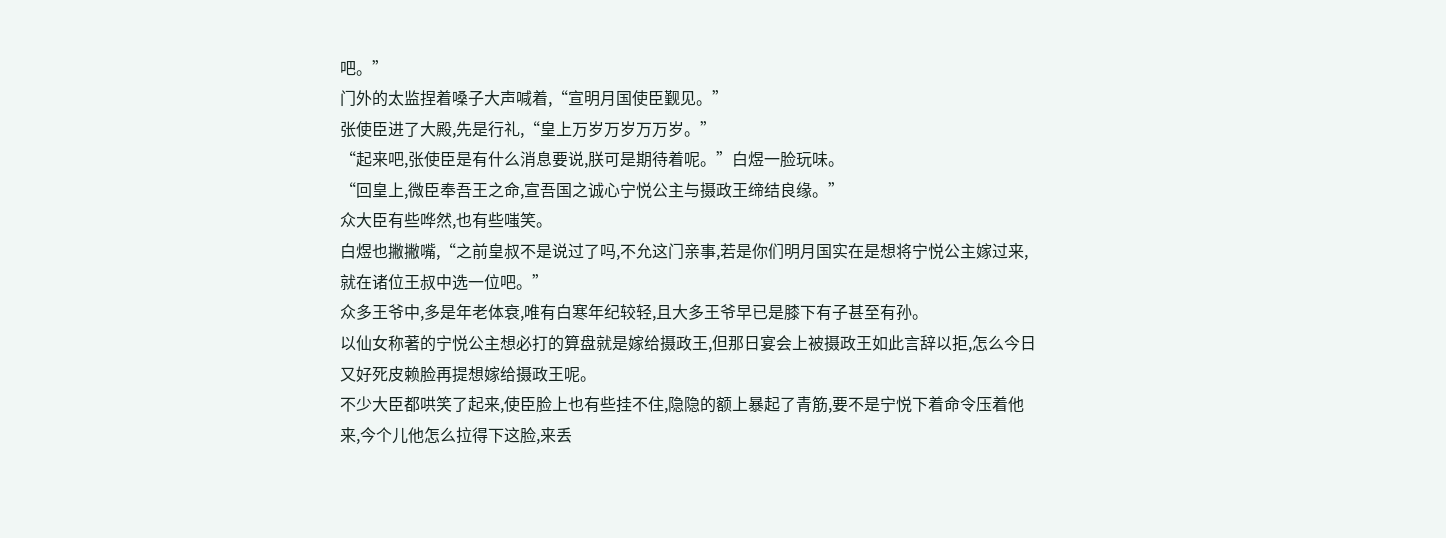吧。”
门外的太监捏着嗓子大声喊着,“宣明月国使臣觐见。”
张使臣进了大殿,先是行礼,“皇上万岁万岁万万岁。”
“起来吧,张使臣是有什么消息要说,朕可是期待着呢。”白煜一脸玩味。
“回皇上,微臣奉吾王之命,宣吾国之诚心宁悦公主与摄政王缔结良缘。”
众大臣有些哗然,也有些嗤笑。
白煜也撇撇嘴,“之前皇叔不是说过了吗,不允这门亲事,若是你们明月国实在是想将宁悦公主嫁过来,就在诸位王叔中选一位吧。”
众多王爷中,多是年老体衰,唯有白寒年纪较轻,且大多王爷早已是膝下有子甚至有孙。
以仙女称著的宁悦公主想必打的算盘就是嫁给摄政王,但那日宴会上被摄政王如此言辞以拒,怎么今日又好死皮赖脸再提想嫁给摄政王呢。
不少大臣都哄笑了起来,使臣脸上也有些挂不住,隐隐的额上暴起了青筋,要不是宁悦下着命令压着他来,今个儿他怎么拉得下这脸,来丢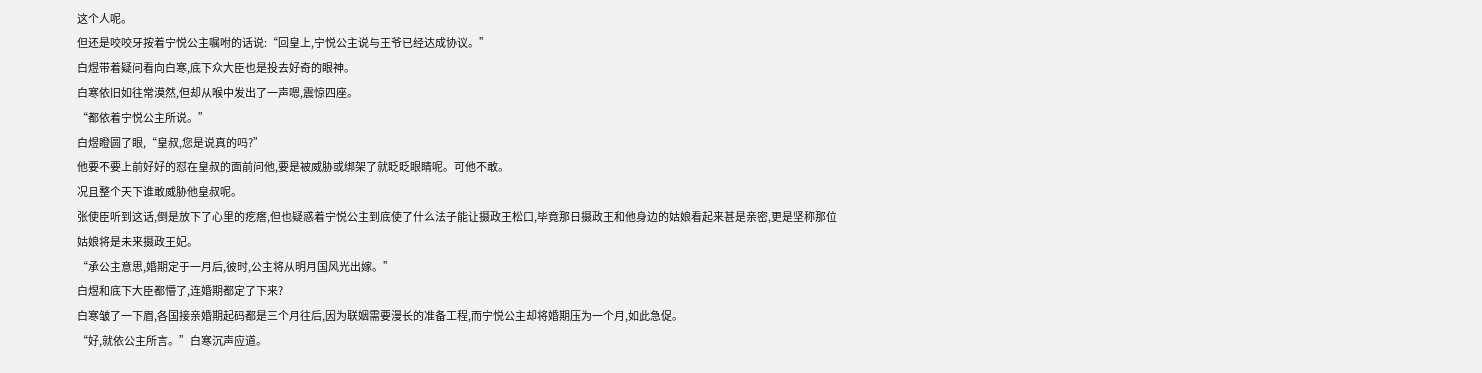这个人呢。
但还是咬咬牙按着宁悦公主嘱咐的话说:“回皇上,宁悦公主说与王爷已经达成协议。”
白煜带着疑问看向白寒,底下众大臣也是投去好奇的眼神。
白寒依旧如往常漠然,但却从喉中发出了一声嗯,震惊四座。
“都依着宁悦公主所说。”
白煜瞪圆了眼,“皇叔,您是说真的吗?”
他要不要上前好好的怼在皇叔的面前问他,要是被威胁或绑架了就眨眨眼睛呢。可他不敢。
况且整个天下谁敢威胁他皇叔呢。
张使臣听到这话,倒是放下了心里的疙瘩,但也疑惑着宁悦公主到底使了什么法子能让摄政王松口,毕竟那日摄政王和他身边的姑娘看起来甚是亲密,更是坚称那位姑娘将是未来摄政王妃。
“承公主意思,婚期定于一月后,彼时,公主将从明月国风光出嫁。”
白煜和底下大臣都懵了,连婚期都定了下来?
白寒皱了一下眉,各国接亲婚期起码都是三个月往后,因为联姻需要漫长的准备工程,而宁悦公主却将婚期压为一个月,如此急促。
“好,就依公主所言。”白寒沉声应道。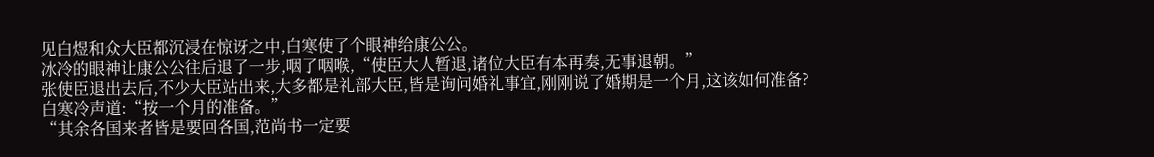见白煜和众大臣都沉浸在惊讶之中,白寒使了个眼神给康公公。
冰冷的眼神让康公公往后退了一步,咽了咽喉,“使臣大人暂退,诸位大臣有本再奏,无事退朝。”
张使臣退出去后,不少大臣站出来,大多都是礼部大臣,皆是询问婚礼事宜,刚刚说了婚期是一个月,这该如何准备?
白寒冷声道:“按一个月的准备。”
“其余各国来者皆是要回各国,范尚书一定要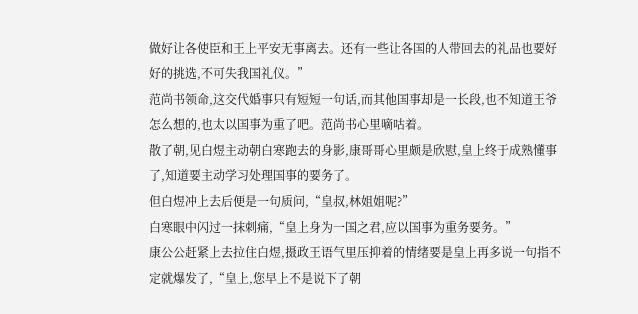做好让各使臣和王上平安无事离去。还有一些让各国的人带回去的礼品也要好好的挑选,不可失我国礼仪。”
范尚书领命,这交代婚事只有短短一句话,而其他国事却是一长段,也不知道王爷怎么想的,也太以国事为重了吧。范尚书心里嘀咕着。
散了朝,见白煜主动朝白寒跑去的身影,康哥哥心里颇是欣慰,皇上终于成熟懂事了,知道要主动学习处理国事的要务了。
但白煜冲上去后便是一句质问,“皇叔,林姐姐呢?”
白寒眼中闪过一抹刺痛,“皇上身为一国之君,应以国事为重务要务。”
康公公赶紧上去拉住白煜,摄政王语气里压抑着的情绪要是皇上再多说一句指不定就爆发了,“皇上,您早上不是说下了朝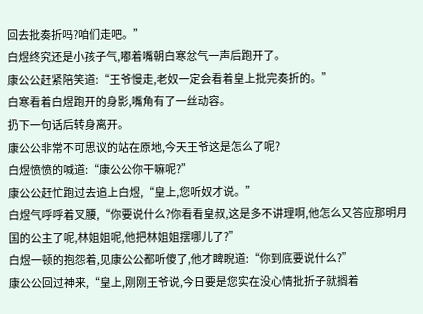回去批奏折吗?咱们走吧。”
白煜终究还是小孩子气,嘟着嘴朝白寒忿气一声后跑开了。
康公公赶紧陪笑道:“王爷慢走,老奴一定会看着皇上批完奏折的。”
白寒看着白煜跑开的身影,嘴角有了一丝动容。
扔下一句话后转身离开。
康公公非常不可思议的站在原地,今天王爷这是怎么了呢?
白煜愤愤的喊道:“康公公你干嘛呢?”
康公公赶忙跑过去追上白煜,“皇上,您听奴才说。”
白煜气呼呼着叉腰,“你要说什么?你看看皇叔,这是多不讲理啊,他怎么又答应那明月国的公主了呢,林姐姐呢,他把林姐姐摆哪儿了?”
白煜一顿的抱怨着,见康公公都听傻了,他才睥睨道:“你到底要说什么?”
康公公回过神来,“皇上,刚刚王爷说,今日要是您实在没心情批折子就搁着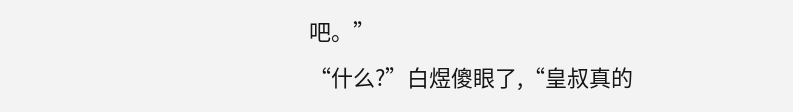吧。”
“什么?”白煜傻眼了,“皇叔真的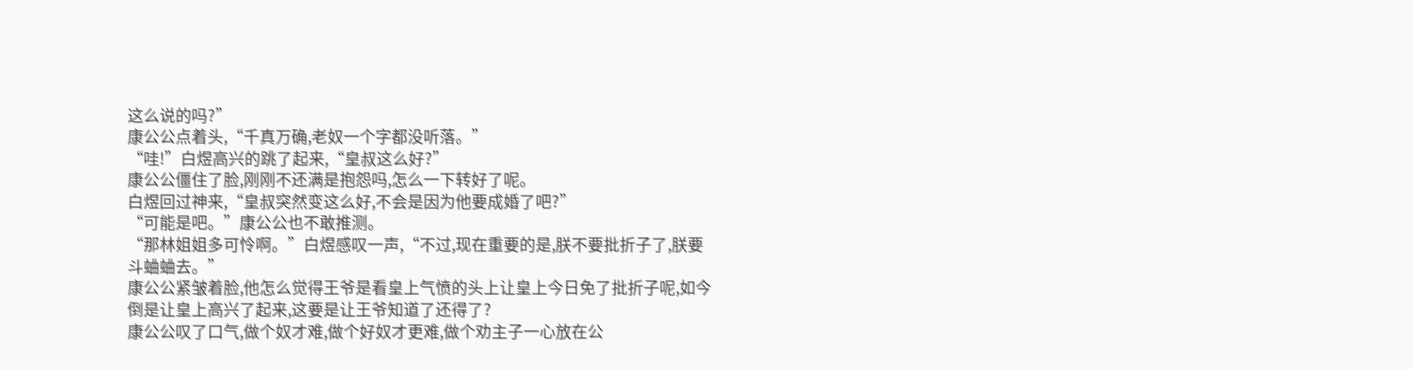这么说的吗?”
康公公点着头,“千真万确,老奴一个字都没听落。”
“哇!”白煜高兴的跳了起来,“皇叔这么好?”
康公公僵住了脸,刚刚不还满是抱怨吗,怎么一下转好了呢。
白煜回过神来,“皇叔突然变这么好,不会是因为他要成婚了吧?”
“可能是吧。”康公公也不敢推测。
“那林姐姐多可怜啊。”白煜感叹一声,“不过,现在重要的是,朕不要批折子了,朕要斗蛐蛐去。”
康公公紧皱着脸,他怎么觉得王爷是看皇上气愤的头上让皇上今日免了批折子呢,如今倒是让皇上高兴了起来,这要是让王爷知道了还得了?
康公公叹了口气,做个奴才难,做个好奴才更难,做个劝主子一心放在公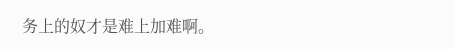务上的奴才是难上加难啊。